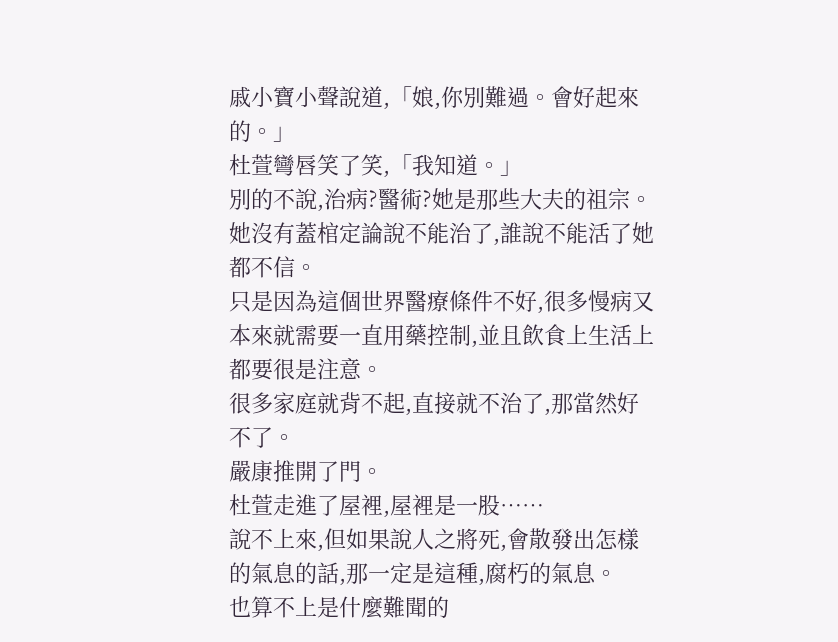戚小寶小聲說道,「娘,你別難過。會好起來的。」
杜萱彎唇笑了笑,「我知道。」
別的不說,治病?醫術?她是那些大夫的祖宗。
她沒有蓋棺定論說不能治了,誰說不能活了她都不信。
只是因為這個世界醫療條件不好,很多慢病又本來就需要一直用藥控制,並且飲食上生活上都要很是注意。
很多家庭就背不起,直接就不治了,那當然好不了。
嚴康推開了門。
杜萱走進了屋裡,屋裡是一股……
說不上來,但如果說人之將死,會散發出怎樣的氣息的話,那一定是這種,腐朽的氣息。
也算不上是什麼難聞的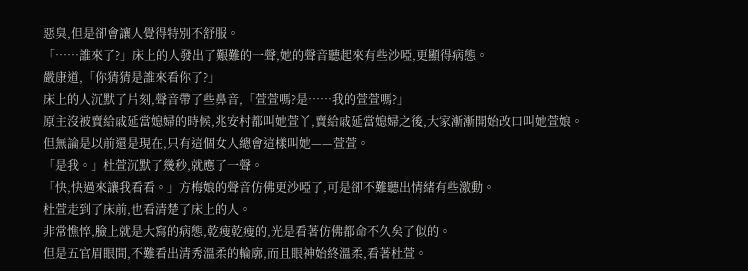惡臭,但是卻會讓人覺得特別不舒服。
「……誰來了?」床上的人發出了艱難的一聲,她的聲音聽起來有些沙啞,更顯得病態。
嚴康道,「你猜猜是誰來看你了?」
床上的人沉默了片刻,聲音帶了些鼻音,「萱萱嗎?是……我的萱萱嗎?」
原主沒被賣給戚延當媳婦的時候,兆安村都叫她萱丫,賣給戚延當媳婦之後,大家漸漸開始改口叫她萱娘。
但無論是以前還是現在,只有這個女人總會這樣叫她——萱萱。
「是我。」杜萱沉默了幾秒,就應了一聲。
「快,快過來讓我看看。」方梅娘的聲音仿佛更沙啞了,可是卻不難聽出情緒有些激動。
杜萱走到了床前,也看清楚了床上的人。
非常憔悴,臉上就是大寫的病態,乾瘦乾瘦的,光是看著仿佛都命不久矣了似的。
但是五官眉眼間,不難看出清秀溫柔的輪廓,而且眼神始終溫柔,看著杜萱。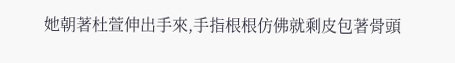她朝著杜萱伸出手來,手指根根仿佛就剩皮包著骨頭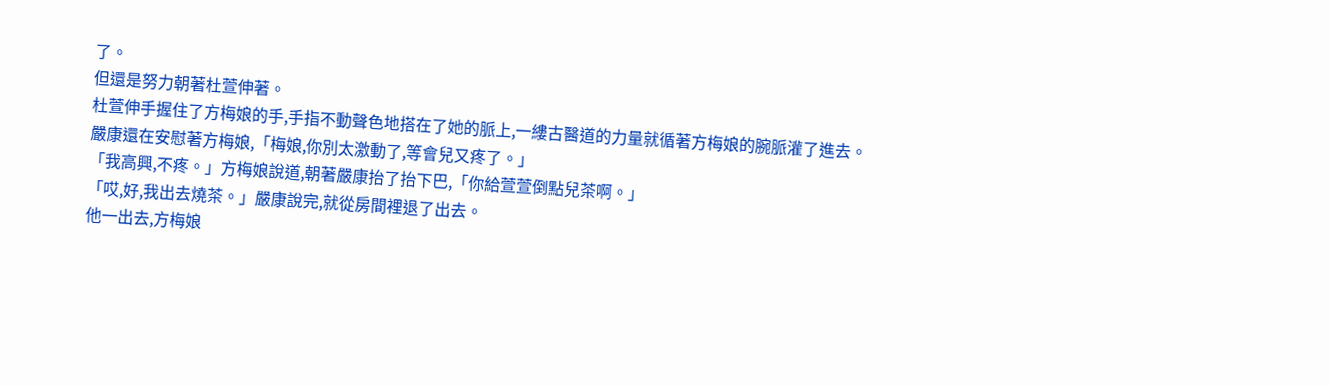了。
但還是努力朝著杜萱伸著。
杜萱伸手握住了方梅娘的手,手指不動聲色地搭在了她的脈上,一縷古醫道的力量就循著方梅娘的腕脈灌了進去。
嚴康還在安慰著方梅娘,「梅娘,你別太激動了,等會兒又疼了。」
「我高興,不疼。」方梅娘說道,朝著嚴康抬了抬下巴,「你給萱萱倒點兒茶啊。」
「哎,好,我出去燒茶。」嚴康說完,就從房間裡退了出去。
他一出去,方梅娘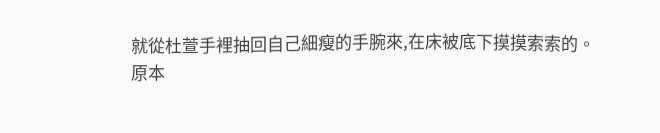就從杜萱手裡抽回自己細瘦的手腕來,在床被底下摸摸索索的。
原本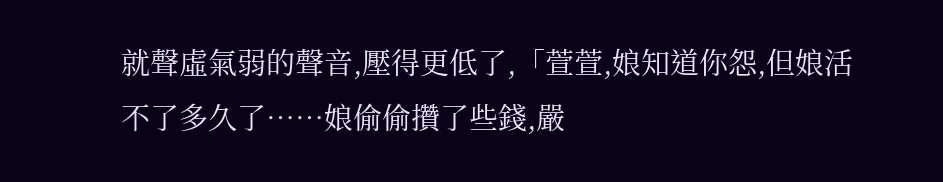就聲虛氣弱的聲音,壓得更低了,「萱萱,娘知道你怨,但娘活不了多久了……娘偷偷攢了些錢,嚴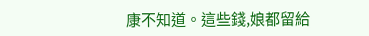康不知道。這些錢,娘都留給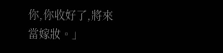你,你收好了,將來當嫁妝。」